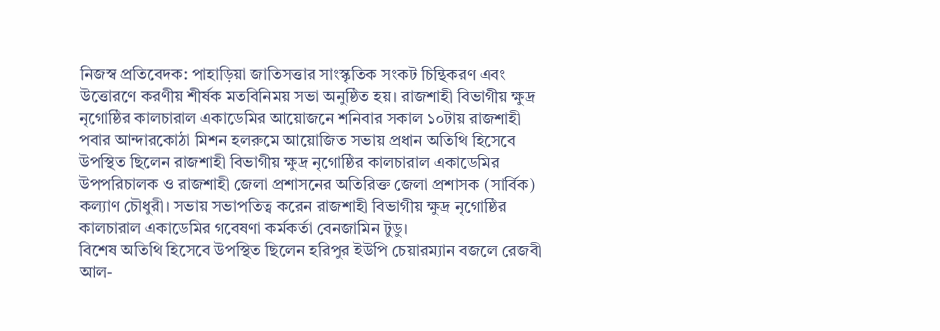নিজস্ব প্রতিবেদক: পাহাড়িয়া জাতিসত্তার সাংস্কৃতিক সংকট চিন্থিকরণ এবং উত্তোরণে করণীয় শীর্ষক মতবিনিময় সভা অনুষ্ঠিত হয়। রাজশাহী বিভাগীয় ক্ষুদ্র নৃগোষ্ঠির কালচারাল একাডেমির আয়োজনে শনিবার সকাল ১০টায় রাজশাহী পবার আন্দারকোঠা মিশন হলরুমে আয়োজিত সভায় প্রধান অতিথি হিসেবে উপস্থিত ছিলেন রাজশাহী বিভাগীয় ক্ষুদ্র নৃগোষ্ঠির কালচারাল একাডেমির উপপরিচালক ও রাজশাহী জেলা প্রশাসনের অতিরিক্ত জেলা প্রশাসক (সার্বিক) কল্যাণ চৌধুরী। সভায় সভাপতিত্ব করেন রাজশাহী বিভাগীয় ক্ষুদ্র নৃগোষ্ঠির কালচারাল একাডেমির গবেষণা কর্মকর্তা বেনজামিন টুডু।
বিশেষ অতিথি হিসেবে উপস্থিত ছিলেন হরিপুর ইউপি চেয়ারম্যান বজলে রেজবী আল-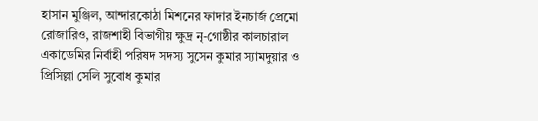হাসান মুঞ্জিল, আন্দারকোঠা মিশনের ফাদার ইনচার্জ প্রেমো রোজারিও, রাজশাহী বিভাগীয় ক্ষুদ্র নৃ-গোষ্ঠীর কালচারাল একাডেমির নির্বাহী পরিষদ সদস্য সুসেন কুমার স্যামদুয়ার ও প্রিসিল্লা সেলি সুবোধ কুমার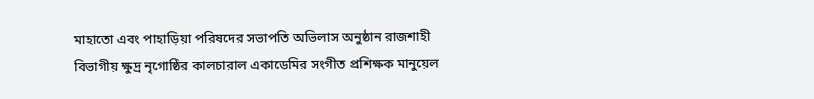মাহাতো এবং পাহাড়িয়া পরিষদের সভাপতি অভিলাস অনুষ্ঠান রাজশাহী বিভাগীয় ক্ষুদ্র নৃগোষ্ঠির কালচারাল একাডেমির সংগীত প্রশিক্ষক মানুয়েল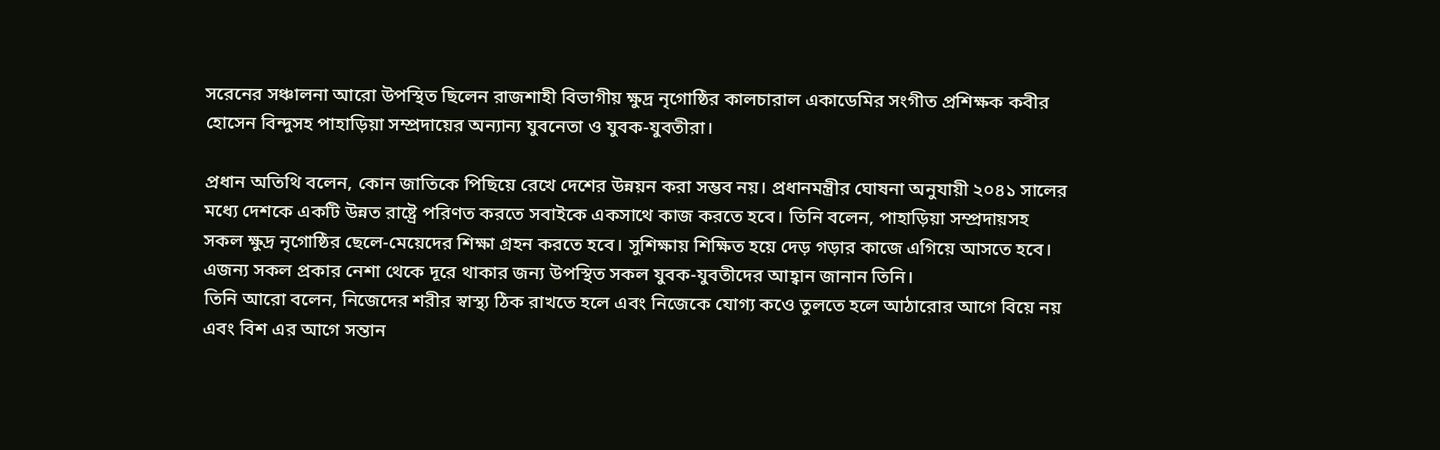সরেনের সঞ্চালনা আরো উপস্থিত ছিলেন রাজশাহী বিভাগীয় ক্ষুদ্র নৃগোষ্ঠির কালচারাল একাডেমির সংগীত প্রশিক্ষক কবীর হোসেন বিন্দুসহ পাহাড়িয়া সম্প্রদায়ের অন্যান্য যুবনেতা ও যুবক-যুবতীরা।

প্রধান অতিথি বলেন, কোন জাতিকে পিছিয়ে রেখে দেশের উন্নয়ন করা সম্ভব নয়। প্রধানমন্ত্রীর ঘোষনা অনুযায়ী ২০৪১ সালের মধ্যে দেশকে একটি উন্নত রাষ্ট্রে পরিণত করতে সবাইকে একসাথে কাজ করতে হবে। তিনি বলেন, পাহাড়িয়া সম্প্রদায়সহ সকল ক্ষুদ্র নৃগোষ্ঠির ছেলে-মেয়েদের শিক্ষা গ্রহন করতে হবে। সুশিক্ষায় শিক্ষিত হয়ে দেড় গড়ার কাজে এগিয়ে আসতে হবে। এজন্য সকল প্রকার নেশা থেকে দূরে থাকার জন্য উপস্থিত সকল যুবক-যুবতীদের আহ্বান জানান তিনি।
তিনি আরো বলেন, নিজেদের শরীর স্বাস্থ্য ঠিক রাখতে হলে এবং নিজেকে যোগ্য কওে তুলতে হলে আঠারোর আগে বিয়ে নয় এবং বিশ এর আগে সন্তান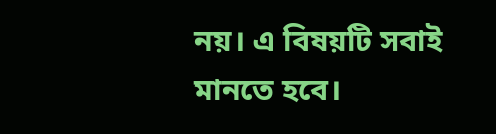নয়। এ বিষয়টি সবাই মানতে হবে।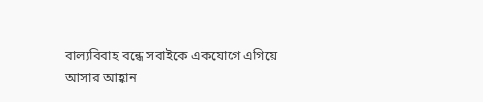বাল্যবিবাহ বন্ধে সবাইকে একযোগে এগিয়ে আসার আহ্বান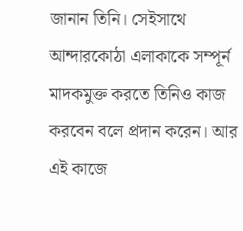জানান তিনি। সেইসাথে আন্দারকোঠা এলাকাকে সম্পূর্ন মাদকমুক্ত করতে তিনিও কাজ করবেন বলে প্রদান করেন। আর এই কাজে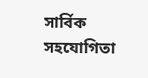সার্বিক সহযোগিতা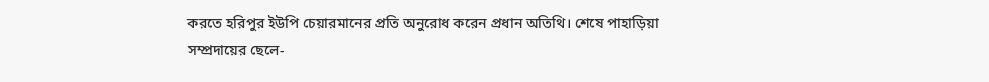করতে হরিপুর ইউপি চেয়ারমানের প্রতি অনুরোধ করেন প্রধান অতিথি। শেষে পাহাড়িয়া সম্প্রদায়ের ছেলে-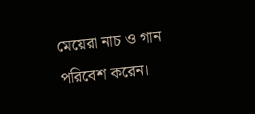মেয়েরা নাচ ও গান পরিবেশ করেন।